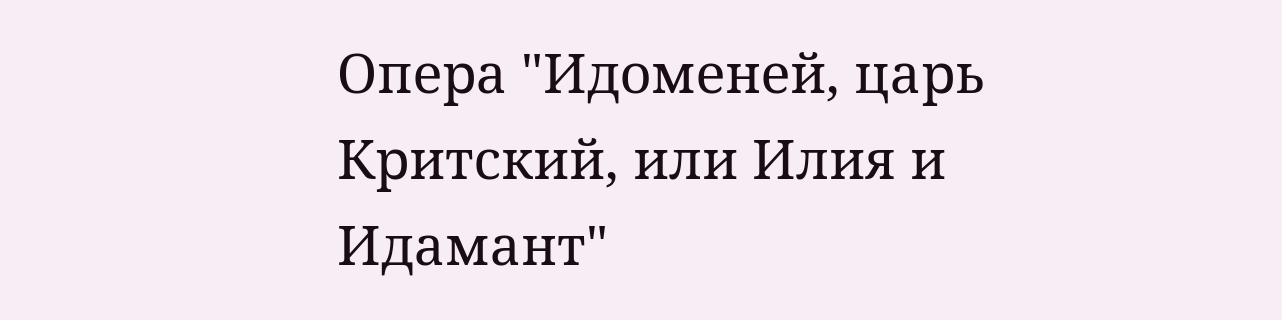Опера "Идоменей, царь Критский, или Илия и Идамант"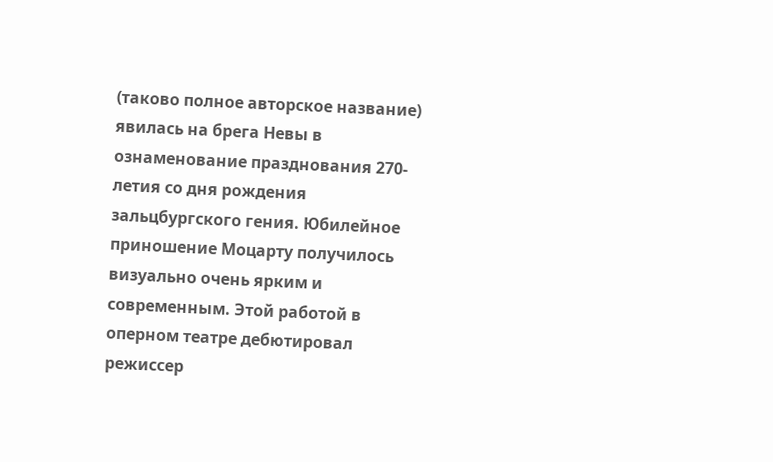(таково полное авторское название) явилась на брега Невы в ознаменование празднования 270-летия со дня рождения зальцбургского гения. Юбилейное приношение Моцарту получилось визуально очень ярким и современным. Этой работой в оперном театре дебютировал режиссер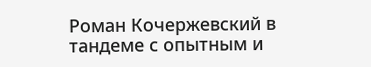Роман Кочержевский в тандеме с опытным и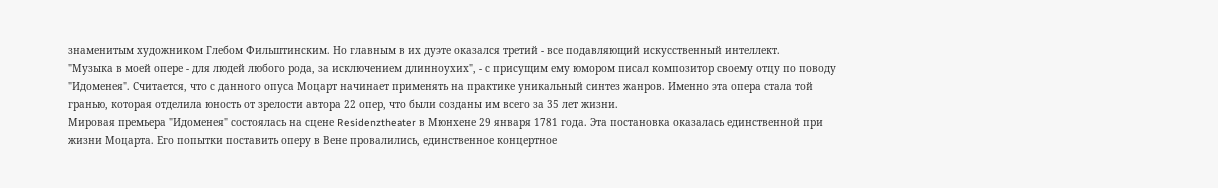знаменитым художником Глебом Фильштинским. Но главным в их дуэте оказался третий - все подавляющий искусственный интеллект.
"Музыка в моей опере - для людей любого рода, за исключением длинноухих", - с присущим ему юмором писал композитор своему отцу по поводу "Идоменея". Считается, что с данного опуса Моцарт начинает применять на практике уникальный синтез жанров. Именно эта опера стала той гранью, которая отделила юность от зрелости автора 22 опер, что были созданы им всего за 35 лет жизни.
Мировая премьера "Идоменея" состоялась на сцене Residenztheater в Мюнхене 29 января 1781 года. Эта постановка оказалась единственной при жизни Моцарта. Его попытки поставить оперу в Вене провалились, единственное концертное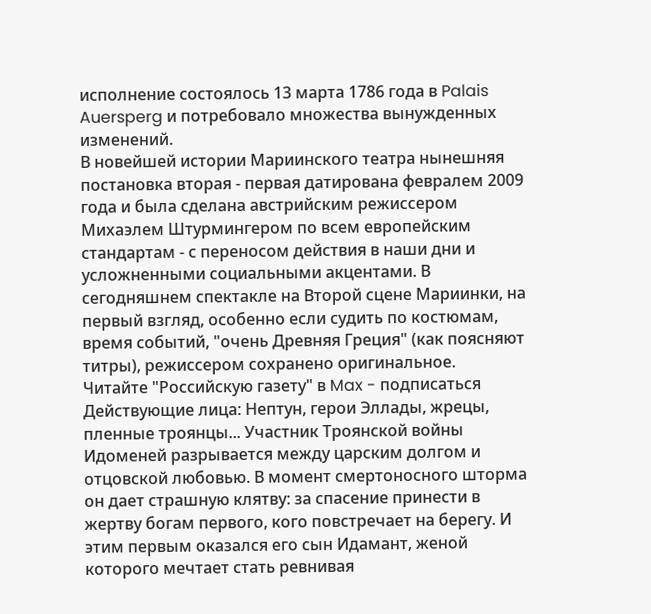исполнение состоялось 13 марта 1786 года в Palais Auersperg и потребовало множества вынужденных изменений.
В новейшей истории Мариинского театра нынешняя постановка вторая - первая датирована февралем 2009 года и была сделана австрийским режиссером Михаэлем Штурмингером по всем европейским стандартам - с переносом действия в наши дни и усложненными социальными акцентами. В сегодняшнем спектакле на Второй сцене Мариинки, на первый взгляд, особенно если судить по костюмам, время событий, "очень Древняя Греция" (как поясняют титры), режиссером сохранено оригинальное.
Читайте "Российскую газету" в Max - подписаться
Действующие лица: Нептун, герои Эллады, жрецы, пленные троянцы... Участник Троянской войны Идоменей разрывается между царским долгом и отцовской любовью. В момент смертоносного шторма он дает страшную клятву: за спасение принести в жертву богам первого, кого повстречает на берегу. И этим первым оказался его сын Идамант, женой которого мечтает стать ревнивая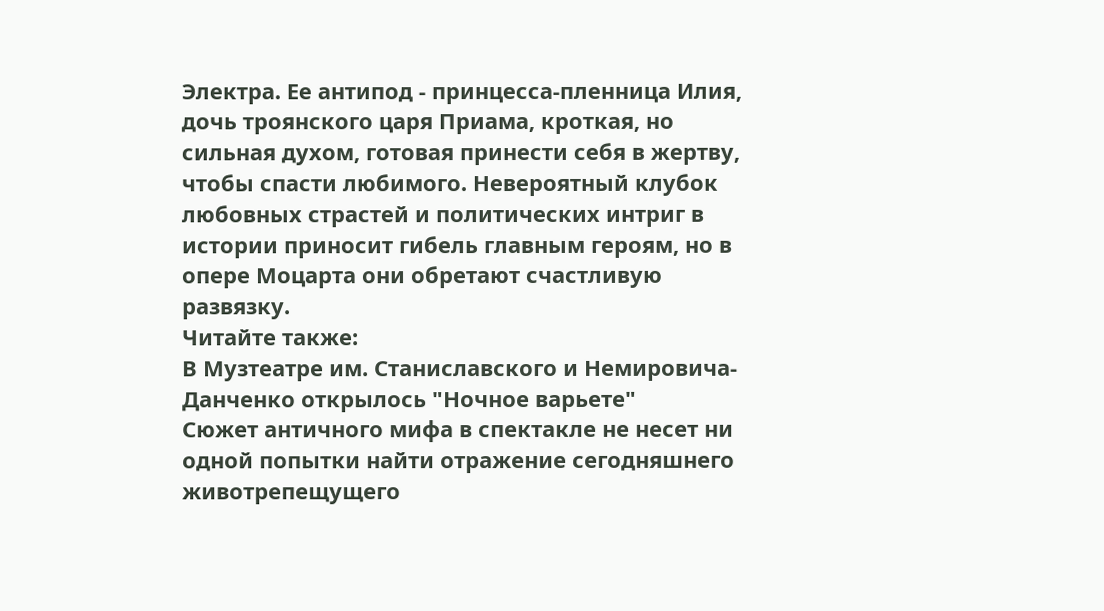Электра. Ее антипод - принцесса-пленница Илия, дочь троянского царя Приама, кроткая, но сильная духом, готовая принести себя в жертву, чтобы спасти любимого. Невероятный клубок любовных страстей и политических интриг в истории приносит гибель главным героям, но в опере Моцарта они обретают счастливую развязку.
Читайте также:
В Музтеатре им. Станиславского и Немировича-Данченко открылось "Ночное варьете"
Сюжет античного мифа в спектакле не несет ни одной попытки найти отражение сегодняшнего животрепещущего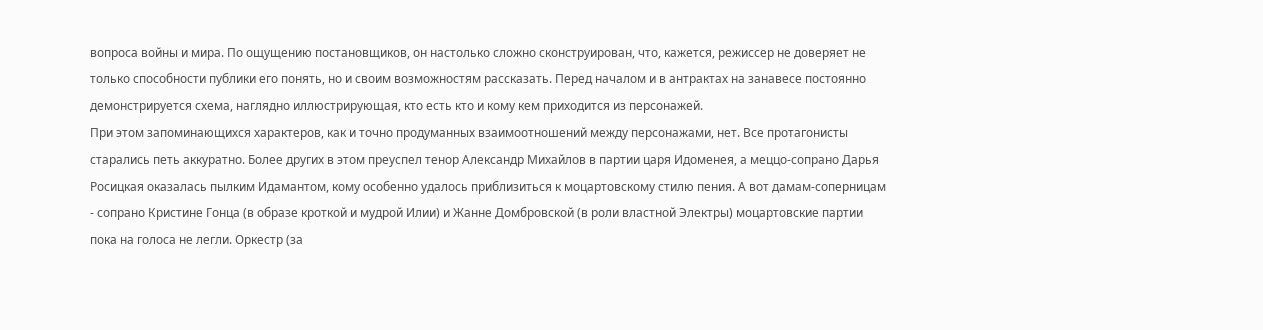вопроса войны и мира. По ощущению постановщиков, он настолько сложно сконструирован, что, кажется, режиссер не доверяет не только способности публики его понять, но и своим возможностям рассказать. Перед началом и в антрактах на занавесе постоянно демонстрируется схема, наглядно иллюстрирующая, кто есть кто и кому кем приходится из персонажей.
При этом запоминающихся характеров, как и точно продуманных взаимоотношений между персонажами, нет. Все протагонисты старались петь аккуратно. Более других в этом преуспел тенор Александр Михайлов в партии царя Идоменея, а меццо-сопрано Дарья Росицкая оказалась пылким Идамантом, кому особенно удалось приблизиться к моцартовскому стилю пения. А вот дамам-соперницам - сопрано Кристине Гонца (в образе кроткой и мудрой Илии) и Жанне Домбровской (в роли властной Электры) моцартовские партии пока на голоса не легли. Оркестр (за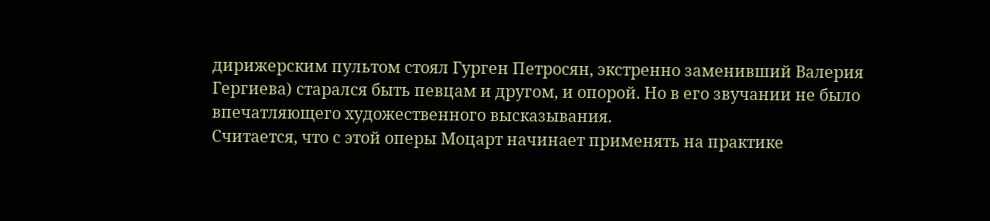дирижерским пультом стоял Гурген Петросян, экстренно заменивший Валерия Гергиева) старался быть певцам и другом, и опорой. Но в его звучании не было впечатляющего художественного высказывания.
Считается, что с этой оперы Моцарт начинает применять на практике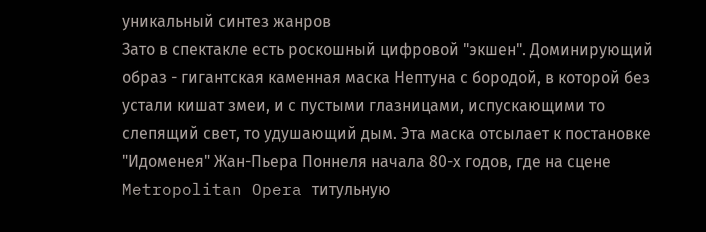уникальный синтез жанров
Зато в спектакле есть роскошный цифровой "экшен". Доминирующий образ - гигантская каменная маска Нептуна с бородой, в которой без устали кишат змеи, и с пустыми глазницами, испускающими то слепящий свет, то удушающий дым. Эта маска отсылает к постановке "Идоменея" Жан-Пьера Поннеля начала 80-х годов, где на сцене Metropolitan Opera титульную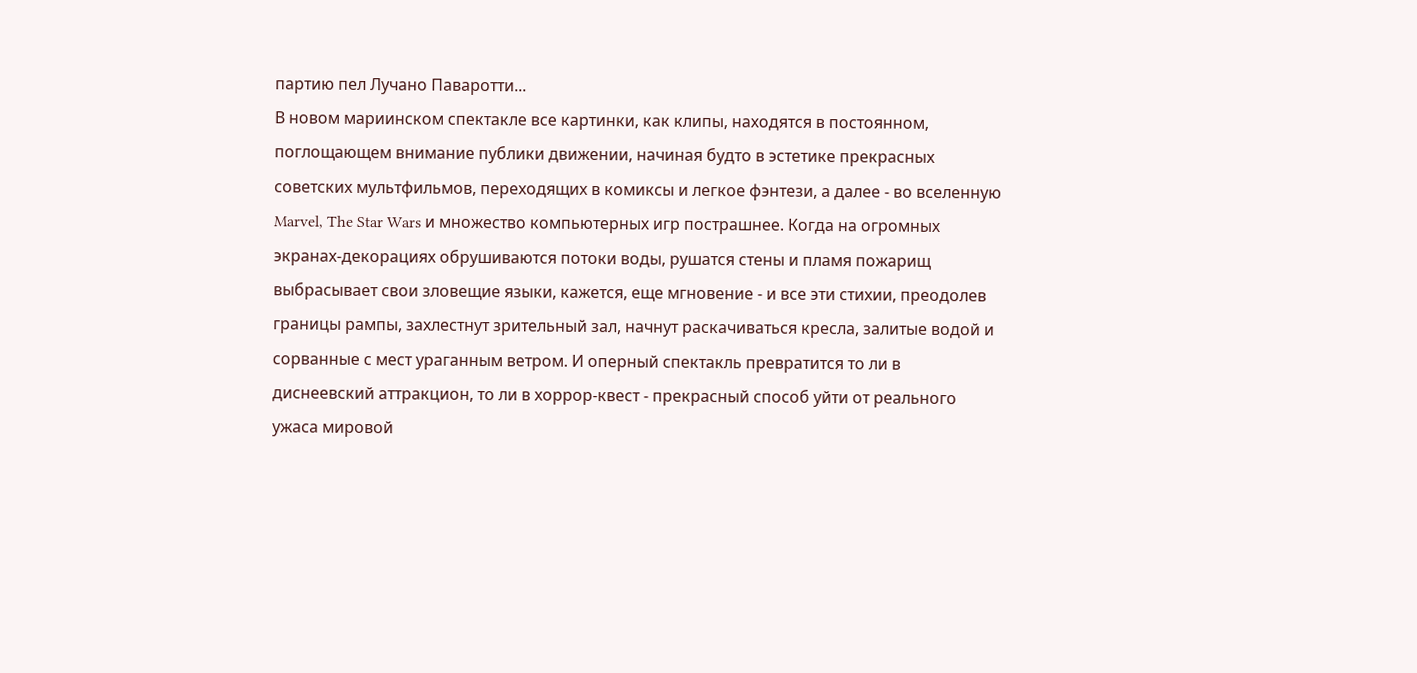партию пел Лучано Паваротти...
В новом мариинском спектакле все картинки, как клипы, находятся в постоянном, поглощающем внимание публики движении, начиная будто в эстетике прекрасных советских мультфильмов, переходящих в комиксы и легкое фэнтези, а далее - во вселенную Marvel, The Star Wars и множество компьютерных игр пострашнее. Когда на огромных экранах-декорациях обрушиваются потоки воды, рушатся стены и пламя пожарищ выбрасывает свои зловещие языки, кажется, еще мгновение - и все эти стихии, преодолев границы рампы, захлестнут зрительный зал, начнут раскачиваться кресла, залитые водой и сорванные с мест ураганным ветром. И оперный спектакль превратится то ли в диснеевский аттракцион, то ли в хоррор-квест - прекрасный способ уйти от реального ужаса мировой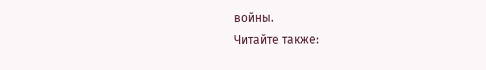войны.
Читайте также: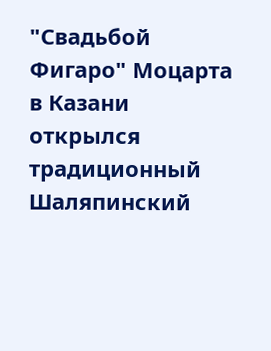"Свадьбой Фигаро" Моцарта в Казани открылся традиционный Шаляпинский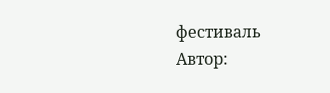фестиваль
Автор: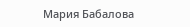Мария Бабалова